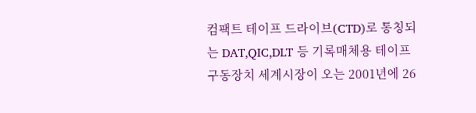컴팩트 테이프 드라이브(CTD)로 통칭되는 DAT,QIC,DLT 등 기록매체용 테이프 구동장치 세계시장이 오는 2001년에 26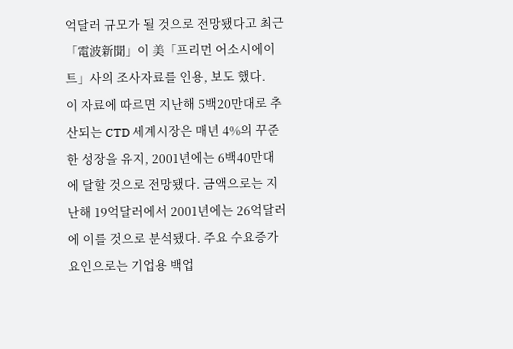억달러 규모가 될 것으로 전망됐다고 최근 「電波新聞」이 美「프리먼 어소시에이트」사의 조사자료를 인용, 보도 했다.
이 자료에 따르면 지난해 5백20만대로 추산되는 CTD 세계시장은 매년 4%의 꾸준한 성장을 유지, 2001년에는 6백40만대에 달할 것으로 전망됐다. 금액으로는 지난해 19억달러에서 2001년에는 26억달러에 이를 것으로 분석됐다. 주요 수요증가 요인으로는 기업용 백업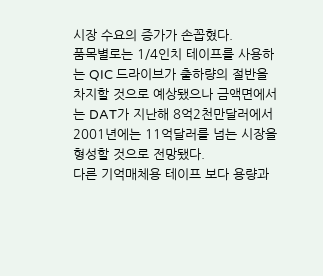시장 수요의 증가가 손꼽혔다.
품목별로는 1/4인치 테이프를 사용하는 QIC 드라이브가 출하량의 절반을 차지할 것으로 예상됐으나 금액면에서는 DAT가 지난해 8억2천만달러에서 2001년에는 11억달러를 넘는 시장을 형성할 것으로 전망됐다.
다른 기억매체용 테이프 보다 용량과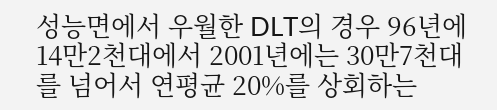성능면에서 우월한 DLT의 경우 96년에 14만2천대에서 2001년에는 30만7천대를 넘어서 연평균 20%를 상회하는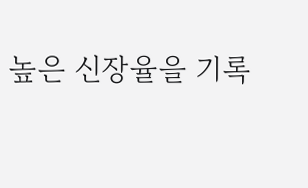높은 신장율을 기록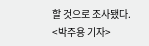할 것으로 조사됐다.
<박주용 기자>